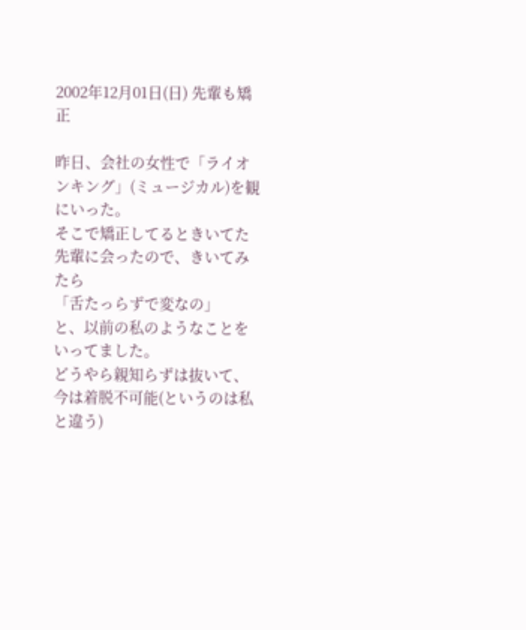2002年12月01日(日) 先輩も矯正

昨日、会社の女性で「ライオンキング」(ミュージカル)を観にいった。
そこで矯正してるときいてた先輩に会ったので、きいてみたら
「舌たっらずで変なの」
と、以前の私のようなことをいってました。
どうやら親知らずは抜いて、今は着脱不可能(というのは私と違う)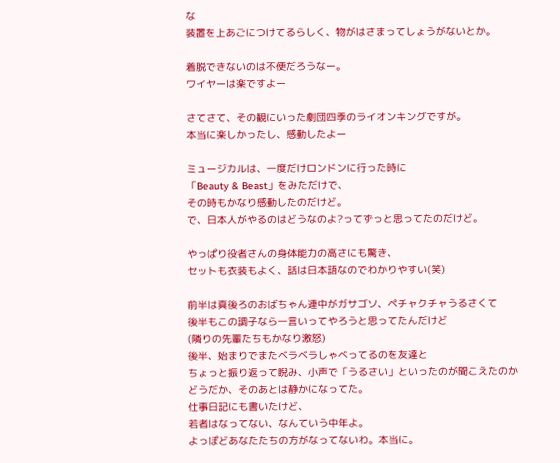な
装置を上あごにつけてるらしく、物がはさまってしょうがないとか。

着脱できないのは不便だろうなー。
ワイヤーは楽ですよー

さてさて、その観にいった劇団四季のライオンキングですが。
本当に楽しかったし、感動したよー

ミュージカルは、一度だけロンドンに行った時に
「Beauty & Beast」をみただけで、
その時もかなり感動したのだけど。
で、日本人がやるのはどうなのよ?ってずっと思ってたのだけど。

やっぱり役者さんの身体能力の高さにも驚き、
セットも衣装もよく、話は日本語なのでわかりやすい(笑)

前半は真後ろのおばちゃん連中がガサゴソ、ペチャクチャうるさくて
後半もこの調子なら一言いってやろうと思ってたんだけど
(隣りの先輩たちもかなり激怒)
後半、始まりでまたベラベラしゃべってるのを友達と
ちょっと振り返って睨み、小声で「うるさい」といったのが聞こえたのか
どうだか、そのあとは静かになってた。
仕事日記にも書いたけど、
若者はなってない、なんていう中年よ。
よっぽどあなたたちの方がなってないわ。本当に。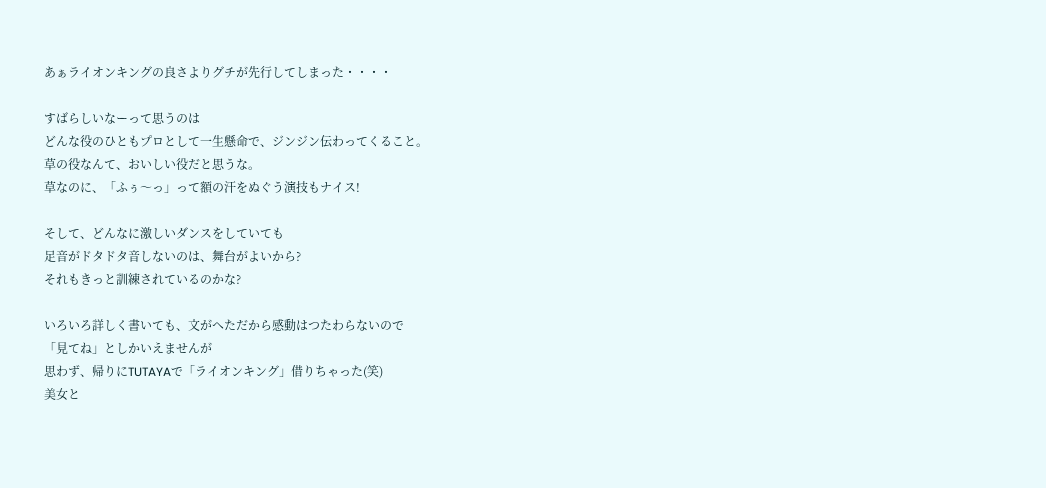あぁライオンキングの良さよりグチが先行してしまった・・・・

すばらしいなーって思うのは
どんな役のひともプロとして一生懸命で、ジンジン伝わってくること。
草の役なんて、おいしい役だと思うな。
草なのに、「ふぅ〜っ」って額の汗をぬぐう演技もナイス!

そして、どんなに激しいダンスをしていても
足音がドタドタ音しないのは、舞台がよいから?
それもきっと訓練されているのかな?

いろいろ詳しく書いても、文がへただから感動はつたわらないので
「見てね」としかいえませんが
思わず、帰りにTUTAYAで「ライオンキング」借りちゃった(笑)
美女と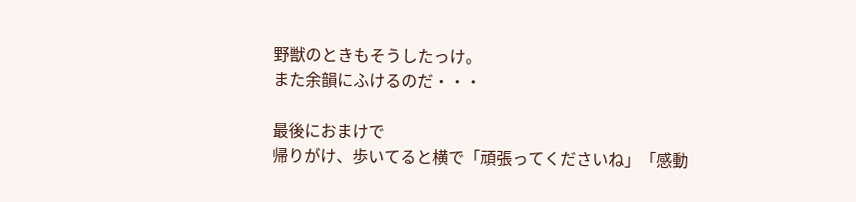野獣のときもそうしたっけ。
また余韻にふけるのだ・・・

最後におまけで
帰りがけ、歩いてると横で「頑張ってくださいね」「感動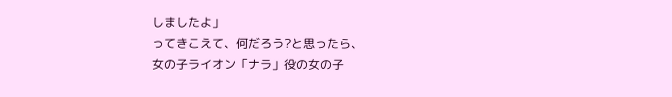しましたよ」
ってきこえて、何だろう?と思ったら、
女の子ライオン「ナラ」役の女の子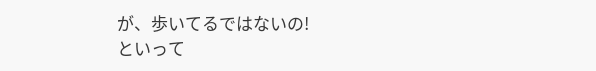が、歩いてるではないの!
といって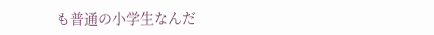も普通の小学生なんだ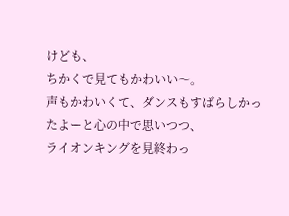けども、
ちかくで見てもかわいい〜。
声もかわいくて、ダンスもすばらしかったよーと心の中で思いつつ、
ライオンキングを見終わっ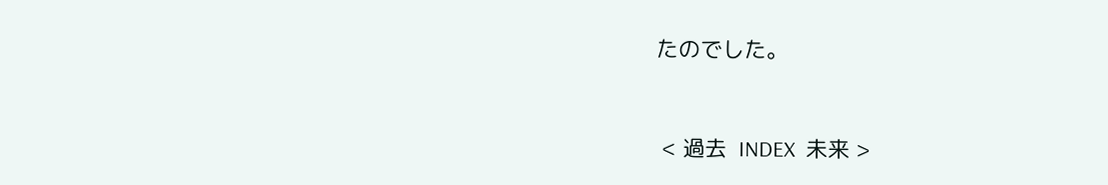たのでした。


 < 過去  INDEX  未来 >